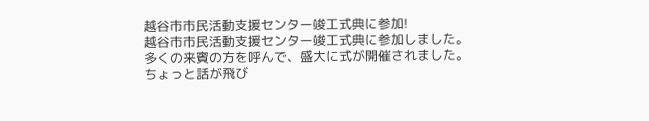越谷市市民活動支援センター竣工式典に参加!
越谷市市民活動支援センター竣工式典に参加しました。
多くの来賓の方を呼んで、盛大に式が開催されました。
ちょっと話が飛び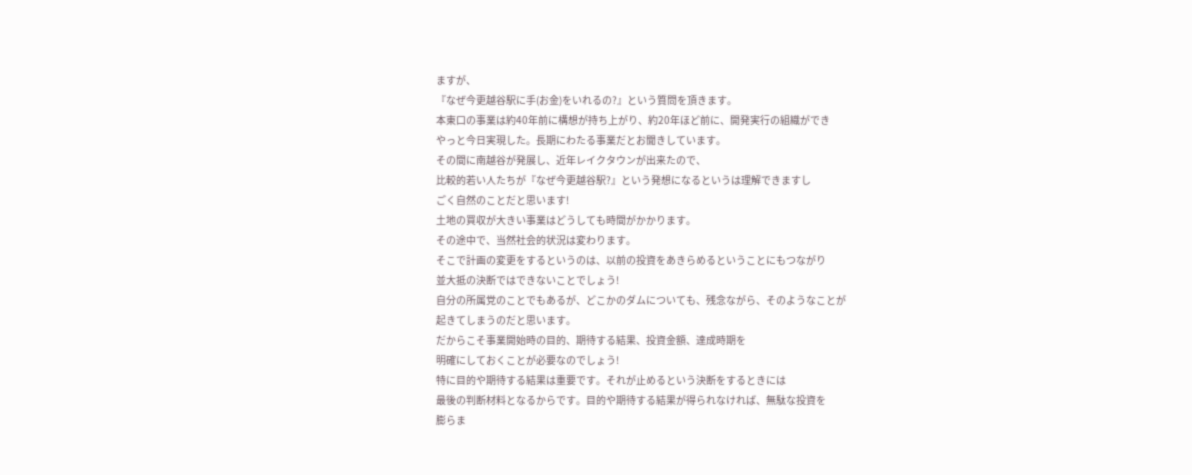ますが、
『なぜ今更越谷駅に手(お金)をいれるの?』という質問を頂きます。
本東口の事業は約40年前に構想が持ち上がり、約20年ほど前に、開発実行の組織ができ
やっと今日実現した。長期にわたる事業だとお聞きしています。
その間に南越谷が発展し、近年レイクタウンが出来たので、
比較的若い人たちが『なぜ今更越谷駅?』という発想になるというは理解できますし
ごく自然のことだと思います!
土地の買収が大きい事業はどうしても時間がかかります。
その途中で、当然社会的状況は変わります。
そこで計画の変更をするというのは、以前の投資をあきらめるということにもつながり
並大抵の決断ではできないことでしょう!
自分の所属党のことでもあるが、どこかのダムについても、残念ながら、そのようなことが
起きてしまうのだと思います。
だからこそ事業開始時の目的、期待する結果、投資金額、達成時期を
明確にしておくことが必要なのでしょう!
特に目的や期待する結果は重要です。それが止めるという決断をするときには
最後の判断材料となるからです。目的や期待する結果が得られなければ、無駄な投資を
膨らま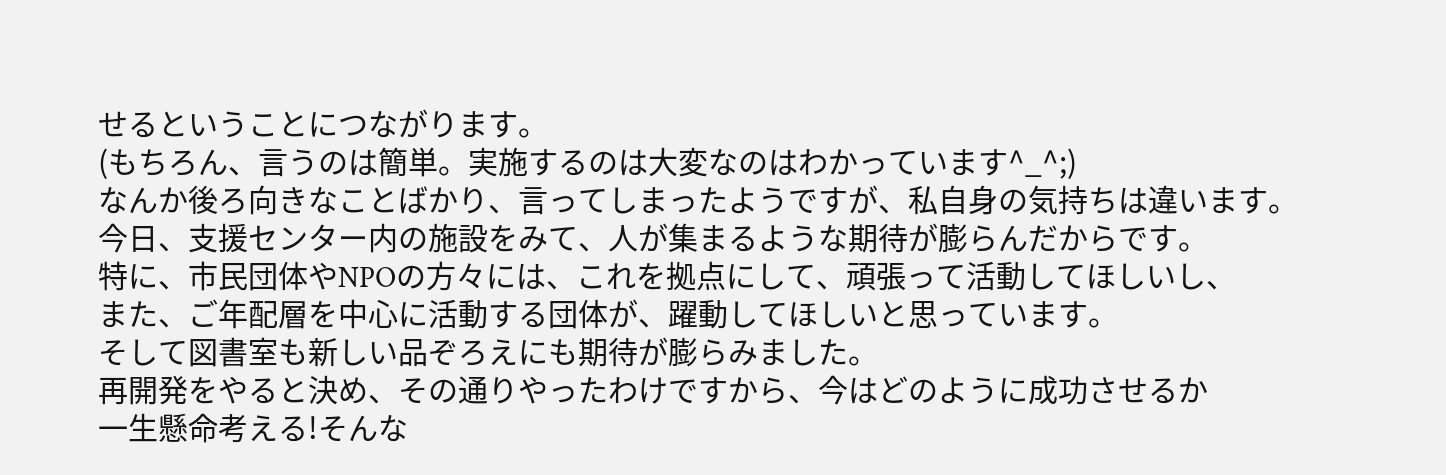せるということにつながります。
(もちろん、言うのは簡単。実施するのは大変なのはわかっています^_^;)
なんか後ろ向きなことばかり、言ってしまったようですが、私自身の気持ちは違います。
今日、支援センター内の施設をみて、人が集まるような期待が膨らんだからです。
特に、市民団体やNPOの方々には、これを拠点にして、頑張って活動してほしいし、
また、ご年配層を中心に活動する団体が、躍動してほしいと思っています。
そして図書室も新しい品ぞろえにも期待が膨らみました。
再開発をやると決め、その通りやったわけですから、今はどのように成功させるか
一生懸命考える!そんな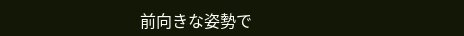前向きな姿勢で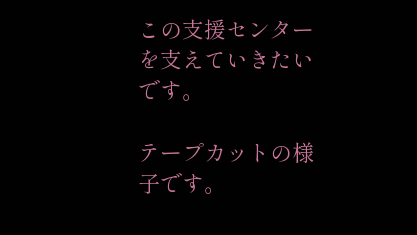この支援センターを支えていきたいです。

テープカットの様子です。